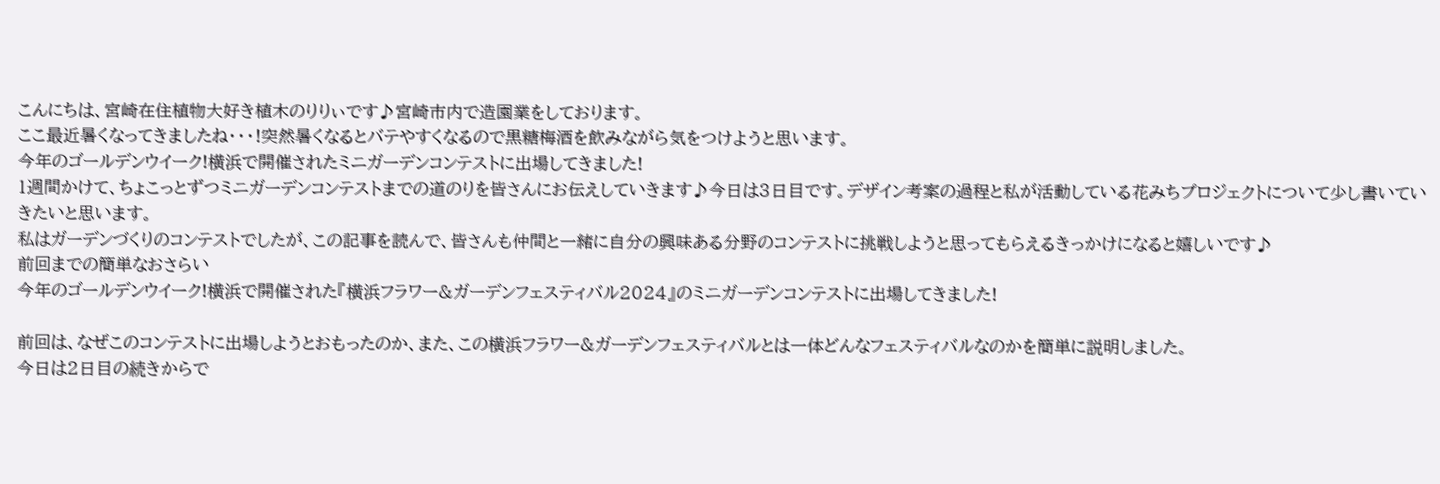こんにちは、宮崎在住植物大好き植木のりりぃです♪宮崎市内で造園業をしております。
ここ最近暑くなってきましたね・・・!突然暑くなるとバテやすくなるので黒糖梅酒を飲みながら気をつけようと思います。
今年のゴールデンウイーク!横浜で開催されたミニガーデンコンテストに出場してきました!
1週間かけて、ちょこっとずつミニガーデンコンテストまでの道のりを皆さんにお伝えしていきます♪今日は3日目です。デザイン考案の過程と私が活動している花みちプロジェクトについて少し書いていきたいと思います。
私はガーデンづくりのコンテストでしたが、この記事を読んで、皆さんも仲間と一緒に自分の興味ある分野のコンテストに挑戦しようと思ってもらえるきっかけになると嬉しいです♪
前回までの簡単なおさらい
今年のゴールデンウイーク!横浜で開催された『横浜フラワー&ガーデンフェスティバル2024』のミニガーデンコンテストに出場してきました!

前回は、なぜこのコンテストに出場しようとおもったのか、また、この横浜フラワー&ガーデンフェスティバルとは一体どんなフェスティバルなのかを簡単に説明しました。
今日は2日目の続きからで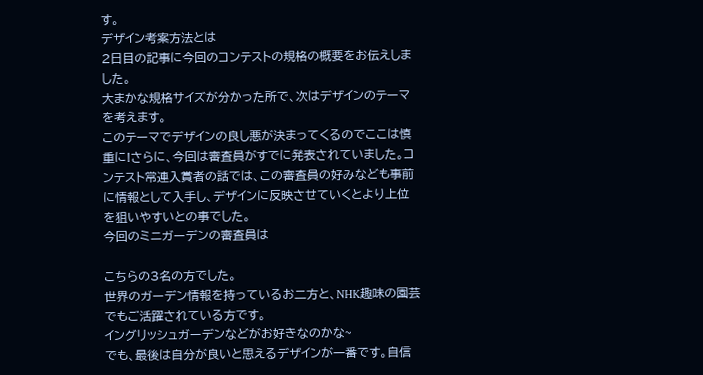す。
デザイン考案方法とは
2日目の記事に今回のコンテストの規格の概要をお伝えしました。
大まかな規格サイズが分かった所で、次はデザインのテーマを考えます。
このテーマでデザインの良し悪が決まってくるのでここは慎重に!さらに、今回は審査員がすでに発表されていました。コンテスト常連入賞者の話では、この審査員の好みなども事前に情報として入手し、デザインに反映させていくとより上位を狙いやすいとの事でした。
今回のミニガーデンの審査員は

こちらの3名の方でした。
世界のガーデン情報を持っているお二方と、NHK趣味の園芸でもご活躍されている方です。
イングリッシュガーデンなどがお好きなのかな~
でも、最後は自分が良いと思えるデザインが一番です。自信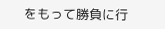をもって勝負に行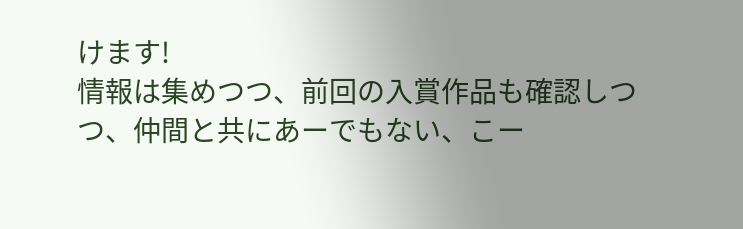けます!
情報は集めつつ、前回の入賞作品も確認しつつ、仲間と共にあーでもない、こー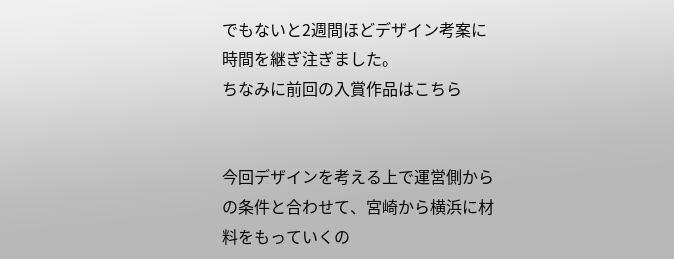でもないと2週間ほどデザイン考案に時間を継ぎ注ぎました。
ちなみに前回の入賞作品はこちら


今回デザインを考える上で運営側からの条件と合わせて、宮崎から横浜に材料をもっていくの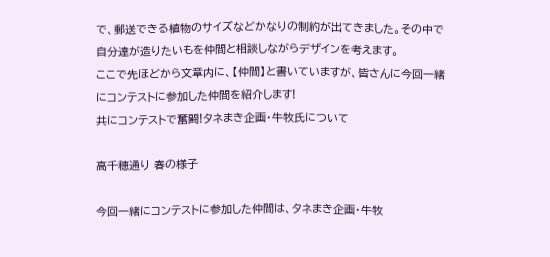で、郵送できる植物のサイズなどかなりの制約が出てきました。その中で自分達が造りたいもを仲間と相談しながらデザインを考えます。
ここで先ほどから文章内に、【仲間】と書いていますが、皆さんに今回一緒にコンテストに参加した仲間を紹介します!
共にコンテストで奮闘!タネまき企画・牛牧氏について

高千穂通り 春の様子

今回一緒にコンテストに参加した仲間は、タネまき企画・牛牧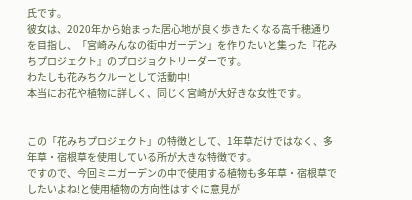氏です。
彼女は、2020年から始まった居心地が良く歩きたくなる高千穂通りを目指し、「宮崎みんなの街中ガーデン」を作りたいと集った『花みちプロジェクト』のプロジョクトリーダーです。
わたしも花みちクルーとして活動中!
本当にお花や植物に詳しく、同じく宮崎が大好きな女性です。


この「花みちプロジェクト」の特徴として、1年草だけではなく、多年草・宿根草を使用している所が大きな特徴です。
ですので、今回ミニガーデンの中で使用する植物も多年草・宿根草でしたいよね!と使用植物の方向性はすぐに意見が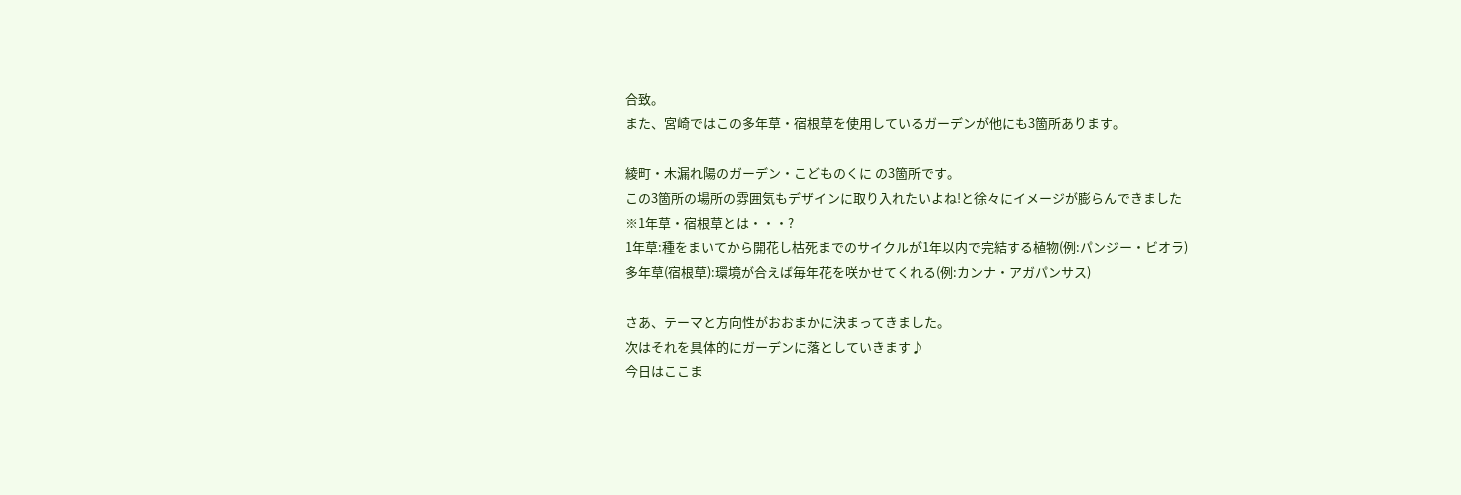合致。
また、宮崎ではこの多年草・宿根草を使用しているガーデンが他にも3箇所あります。

綾町・木漏れ陽のガーデン・こどものくに の3箇所です。
この3箇所の場所の雰囲気もデザインに取り入れたいよね!と徐々にイメージが膨らんできました
※1年草・宿根草とは・・・?
1年草:種をまいてから開花し枯死までのサイクルが1年以内で完結する植物(例:パンジー・ビオラ)
多年草(宿根草):環境が合えば毎年花を咲かせてくれる(例:カンナ・アガパンサス)

さあ、テーマと方向性がおおまかに決まってきました。
次はそれを具体的にガーデンに落としていきます♪
今日はここま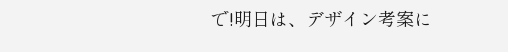で!明日は、デザイン考案に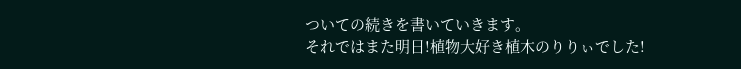ついての続きを書いていきます。
それではまた明日!植物大好き植木のりりぃでした!